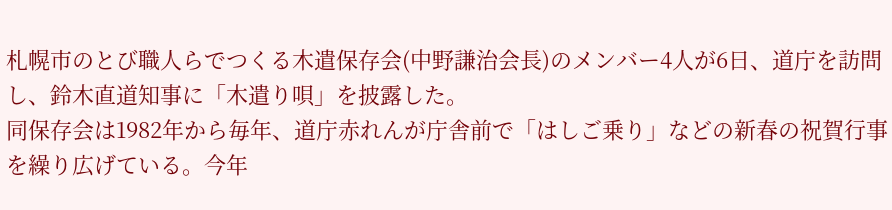札幌市のとび職人らでつくる木遣保存会(中野謙治会長)のメンバー4人が6日、道庁を訪問し、鈴木直道知事に「木遣り唄」を披露した。
同保存会は1982年から毎年、道庁赤れんが庁舎前で「はしご乗り」などの新春の祝賀行事を繰り広げている。今年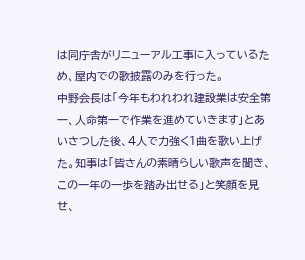は同庁舎がリニューアル工事に入っているため、屋内での歌披露のみを行った。
中野会長は「今年もわれわれ建設業は安全第一、人命第一で作業を進めていきます」とあいさつした後、4人で力強く1曲を歌い上げた。知事は「皆さんの素晴らしい歌声を聞き、この一年の一歩を踏み出せる」と笑顔を見せ、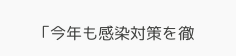「今年も感染対策を徹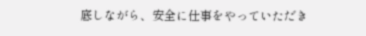底しながら、安全に仕事をやっていただき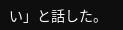い」と話した。